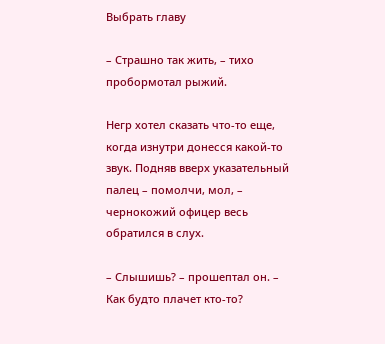Выбрать главу

– Страшно так жить, – тихо пробормотал рыжий.

Негр хотел сказать что-то еще, когда изнутри донесся какой-то звук. Подняв вверх указательный палец – помолчи, мол, – чернокожий офицер весь обратился в слух.

– Слышишь? – прошептал он. – Как будто плачет кто-то?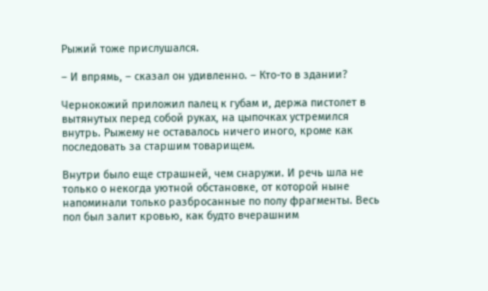Рыжий тоже прислушался.

– И впрямь, – сказал он удивленно. – Кто-то в здании?

Чернокожий приложил палец к губам и, держа пистолет в вытянутых перед собой руках, на цыпочках устремился внутрь. Рыжему не оставалось ничего иного, кроме как последовать за старшим товарищем.

Внутри было еще страшней, чем снаружи. И речь шла не только о некогда уютной обстановке, от которой ныне напоминали только разбросанные по полу фрагменты. Весь пол был залит кровью, как будто вчерашним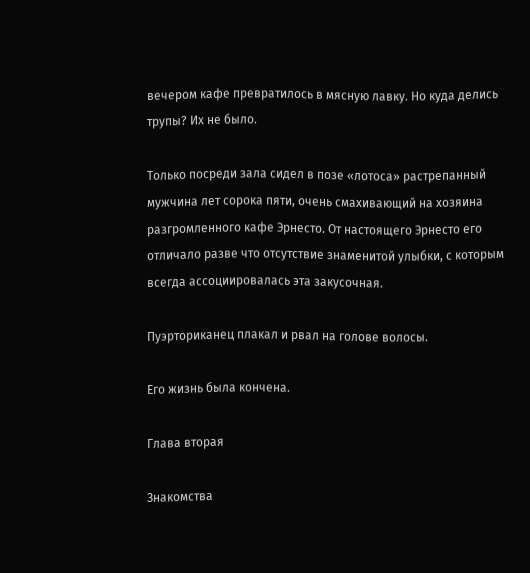вечером кафе превратилось в мясную лавку. Но куда делись трупы? Их не было.

Только посреди зала сидел в позе «лотоса» растрепанный мужчина лет сорока пяти, очень смахивающий на хозяина разгромленного кафе Эрнесто. От настоящего Эрнесто его отличало разве что отсутствие знаменитой улыбки, с которым всегда ассоциировалась эта закусочная.

Пуэрториканец плакал и рвал на голове волосы.

Его жизнь была кончена.

Глава вторая

Знакомства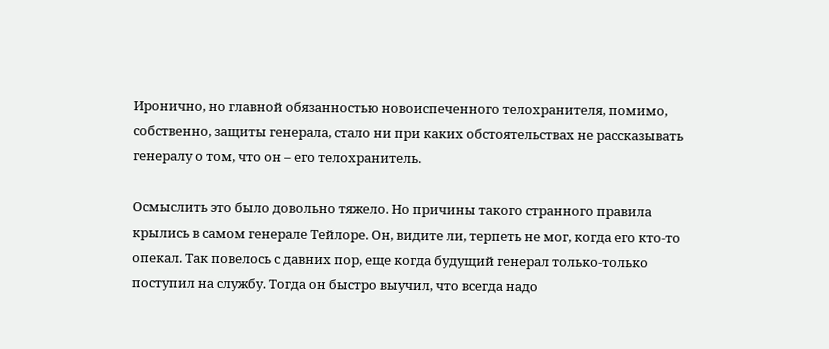Иронично, но главной обязанностью новоиспеченного телохранителя, помимо, собственно, защиты генерала, стало ни при каких обстоятельствах не рассказывать генералу о том, что он – его телохранитель.

Осмыслить это было довольно тяжело. Но причины такого странного правила крылись в самом генерале Тейлоре. Он, видите ли, терпеть не мог, когда его кто-то опекал. Так повелось с давних пор, еще когда будущий генерал только-только поступил на службу. Тогда он быстро выучил, что всегда надо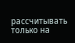рассчитывать только на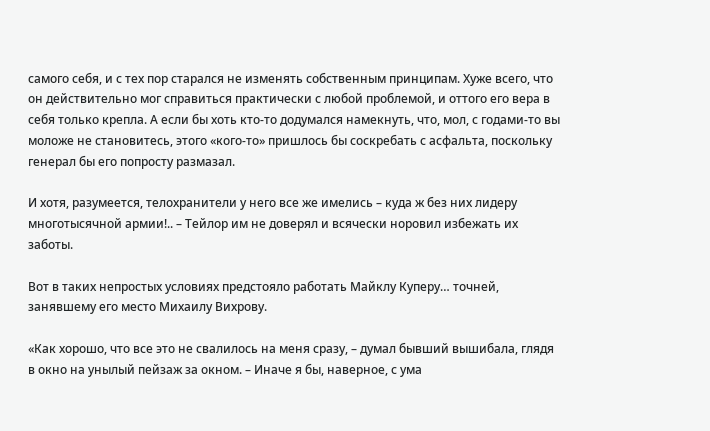самого себя, и с тех пор старался не изменять собственным принципам. Хуже всего, что он действительно мог справиться практически с любой проблемой, и оттого его вера в себя только крепла. А если бы хоть кто-то додумался намекнуть, что, мол, с годами-то вы моложе не становитесь, этого «кого-то» пришлось бы соскребать с асфальта, поскольку генерал бы его попросту размазал.

И хотя, разумеется, телохранители у него все же имелись – куда ж без них лидеру многотысячной армии!.. – Тейлор им не доверял и всячески норовил избежать их заботы.

Вот в таких непростых условиях предстояло работать Майклу Куперу… точней, занявшему его место Михаилу Вихрову.

«Как хорошо, что все это не свалилось на меня сразу, – думал бывший вышибала, глядя в окно на унылый пейзаж за окном. – Иначе я бы, наверное, с ума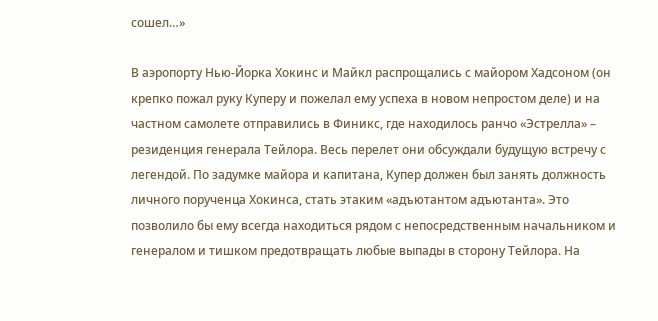сошел…»

В аэропорту Нью-Йорка Хокинс и Майкл распрощались с майором Хадсоном (он крепко пожал руку Куперу и пожелал ему успеха в новом непростом деле) и на частном самолете отправились в Финикс, где находилось ранчо «Эстрелла» – резиденция генерала Тейлора. Весь перелет они обсуждали будущую встречу с легендой. По задумке майора и капитана, Купер должен был занять должность личного порученца Хокинса, стать этаким «адъютантом адъютанта». Это позволило бы ему всегда находиться рядом с непосредственным начальником и генералом и тишком предотвращать любые выпады в сторону Тейлора. На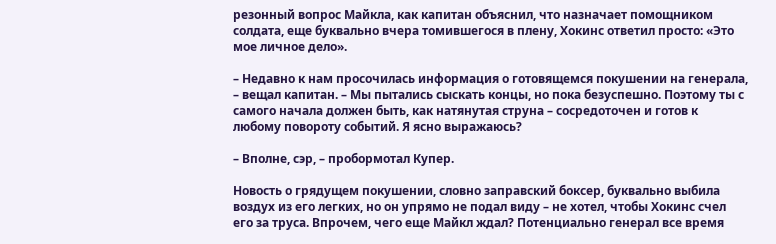резонный вопрос Майкла, как капитан объяснил, что назначает помощником солдата, еще буквально вчера томившегося в плену, Хокинс ответил просто: «Это мое личное дело».

– Недавно к нам просочилась информация о готовящемся покушении на генерала, – вещал капитан. – Мы пытались сыскать концы, но пока безуспешно. Поэтому ты с самого начала должен быть, как натянутая струна – сосредоточен и готов к любому повороту событий. Я ясно выражаюсь?

– Вполне, сэр, – пробормотал Купер.

Новость о грядущем покушении, словно заправский боксер, буквально выбила воздух из его легких, но он упрямо не подал виду – не хотел, чтобы Хокинс счел его за труса. Впрочем, чего еще Майкл ждал? Потенциально генерал все время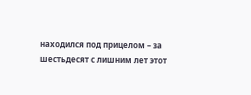находился под прицелом – за шестьдесят с лишним лет этот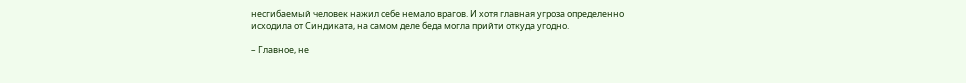несгибаемый человек нажил себе немало врагов. И хотя главная угроза определенно исходила от Синдиката, на самом деле беда могла прийти откуда угодно.

– Главное, не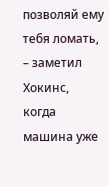позволяй ему тебя ломать, – заметил Хокинс, когда машина уже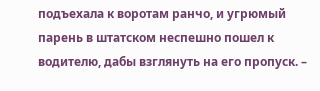подъехала к воротам ранчо, и угрюмый парень в штатском неспешно пошел к водителю, дабы взглянуть на его пропуск. –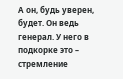А он, будь уверен, будет. Он ведь генерал. У него в подкорке это – стремление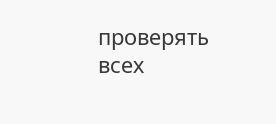проверять всех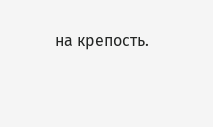на крепость.